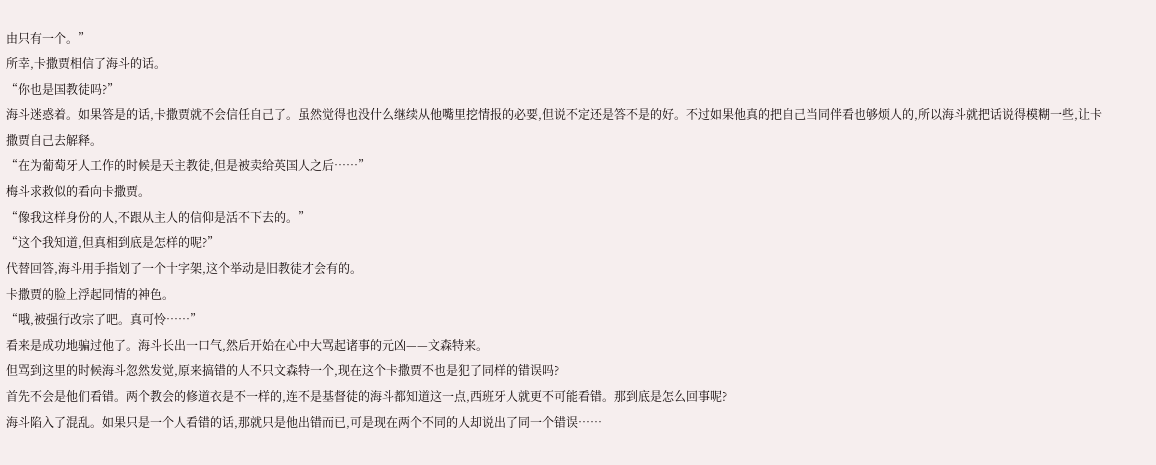由只有一个。”
所幸,卡撒贾相信了海斗的话。
“你也是国教徒吗?”
海斗迷惑着。如果答是的话,卡撒贾就不会信任自己了。虽然觉得也没什么继续从他嘴里挖情报的必要,但说不定还是答不是的好。不过如果他真的把自己当同伴看也够烦人的,所以海斗就把话说得模糊一些,让卡撒贾自己去解释。
“在为葡萄牙人工作的时候是天主教徒,但是被卖给英国人之后……”
梅斗求救似的看向卡撒贾。
“像我这样身份的人,不跟从主人的信仰是活不下去的。”
“这个我知道,但真相到底是怎样的呢?”
代替回答,海斗用手指划了一个十字架,这个举动是旧教徒才会有的。
卡撒贾的脸上浮起同情的神色。
“哦,被强行改宗了吧。真可怜……”
看来是成功地骗过他了。海斗长出一口气,然后开始在心中大骂起诸事的元凶——文森特来。
但骂到这里的时候海斗忽然发觉,原来搞错的人不只文森特一个,现在这个卡撒贾不也是犯了同样的错误吗?
首先不会是他们看错。两个教会的修道衣是不一样的,连不是基督徒的海斗都知道这一点,西班牙人就更不可能看错。那到底是怎么回事呢?
海斗陷入了混乱。如果只是一个人看错的话,那就只是他出错而已,可是现在两个不同的人却说出了同一个错误……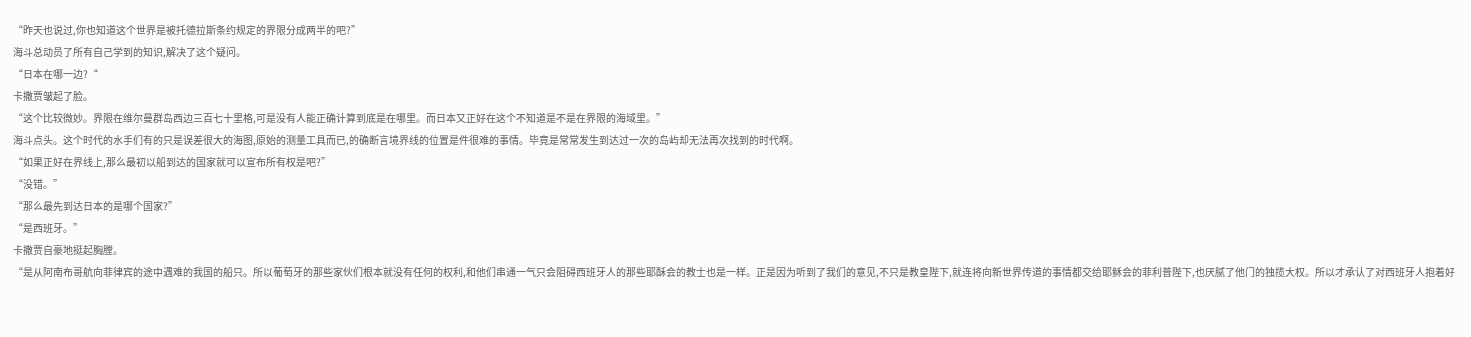“昨天也说过,你也知道这个世界是被托德拉斯条约规定的界限分成两半的吧?”
海斗总动员了所有自己学到的知识,解决了这个疑问。
“日本在哪一边?“
卡撒贾皱起了脸。
“这个比较微妙。界限在维尔曼群岛西边三百七十里格,可是没有人能正确计算到底是在哪里。而日本又正好在这个不知道是不是在界限的海域里。”
海斗点头。这个时代的水手们有的只是误差很大的海图,原始的测量工具而已,的确断言境界线的位置是件很难的事情。毕竟是常常发生到达过一次的岛屿却无法再次找到的时代啊。
“如果正好在界线上,那么最初以船到达的国家就可以宣布所有权是吧?”
“没错。”
“那么最先到达日本的是哪个国家?”
“是西班牙。”
卡撒贾自豪地挺起胸膛。
“是从阿南布哥航向菲律宾的途中遇难的我国的船只。所以葡萄牙的那些家伙们根本就没有任何的权利,和他们串通一气只会阻碍西班牙人的那些耶酥会的教士也是一样。正是因为听到了我们的意见,不只是教皇陛下,就连将向新世界传道的事情都交给耶稣会的菲利普陛下,也厌腻了他门的独揽大权。所以才承认了对西班牙人抱着好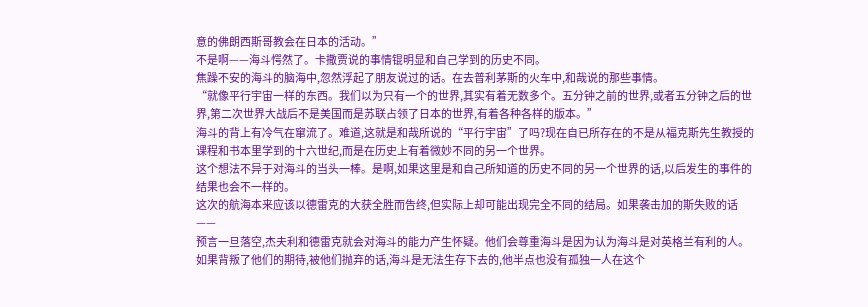意的佛朗西斯哥教会在日本的活动。”
不是啊——海斗愕然了。卡撒贾说的事情锟明显和自己学到的历史不同。
焦躁不安的海斗的脑海中,忽然浮起了朋友说过的话。在去普利茅斯的火车中,和哉说的那些事情。
“就像平行宇宙一样的东西。我们以为只有一个的世界,其实有着无数多个。五分钟之前的世界,或者五分钟之后的世界,第二次世界大战后不是美国而是苏联占领了日本的世界,有着各种各样的版本。”
海斗的背上有冷气在窜流了。难道,这就是和哉所说的“平行宇宙”了吗?现在自已所存在的不是从福克斯先生教授的课程和书本里学到的十六世纪,而是在历史上有着微妙不同的另一个世界。
这个想法不异于对海斗的当头一棒。是啊,如果这里是和自己所知道的历史不同的另一个世界的话,以后发生的事件的结果也会不一样的。
这次的航海本来应该以德雷克的大获全胜而告终,但实际上却可能出现完全不同的结局。如果袭击加的斯失败的话——
预言一旦落空,杰夫利和德雷克就会对海斗的能力产生怀疑。他们会尊重海斗是因为认为海斗是对英格兰有利的人。如果背叛了他们的期待,被他们抛弃的话,海斗是无法生存下去的,他半点也没有孤独一人在这个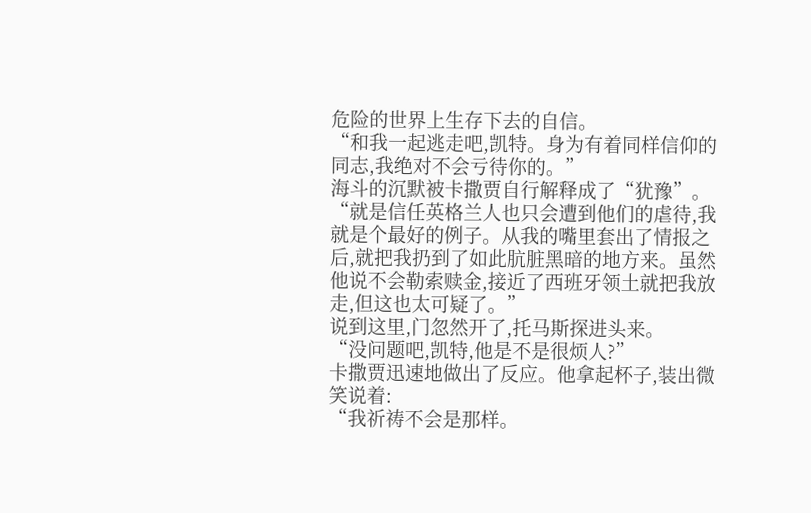危险的世界上生存下去的自信。
“和我一起逃走吧,凯特。身为有着同样信仰的同志,我绝对不会亏待你的。”
海斗的沉默被卡撒贾自行解释成了“犹豫”。
“就是信任英格兰人也只会遭到他们的虐待,我就是个最好的例子。从我的嘴里套出了情报之后,就把我扔到了如此肮脏黑暗的地方来。虽然他说不会勒索赎金,接近了西班牙领土就把我放走,但这也太可疑了。”
说到这里,门忽然开了,托马斯探进头来。
“没问题吧,凯特,他是不是很烦人?”
卡撒贾迅速地做出了反应。他拿起杯子,装出微笑说着:
“我祈祷不会是那样。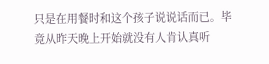只是在用餐时和这个孩子说说话而已。毕竟从昨天晚上开始就没有人肯认真听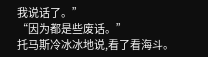我说话了。”
“因为都是些废话。”
托马斯冷冰冰地说,看了看海斗。